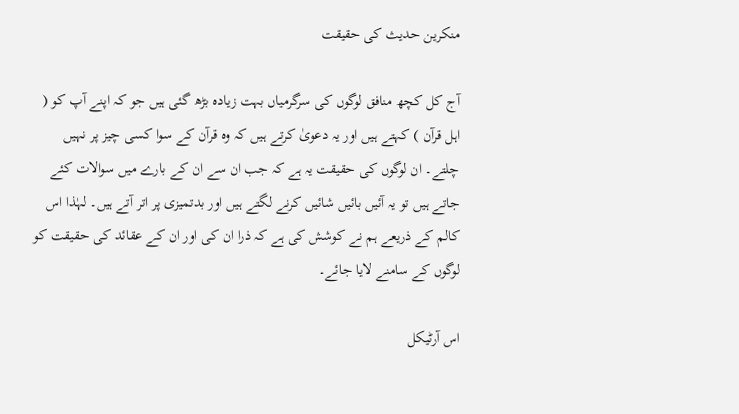منکرین حدیث کی حقیقت

آج کل کچھ منافق لوگوں کی سرگرمیاں بہت زیادہ بڑھ گئی ہیں جو کہ اپنے آپ کو ( اہل قرآن ) کہتے ہیں اور یہ دعویٰ کرتے ہیں کہ وہ قرآن کے سوا کسی چیز پر نہیں چلتے۔ ان لوگوں کی حقیقت یہ ہے کہ جب ان سے ان کے بارے میں سوالات کئے جاتے ہیں تو یہ آئیں بائیں شائیں کرنے لگتے ہیں اور بدتمیزی پر اتر آتے ہیں۔ لہٰذا اس کالم کے ذریعے ہم نے کوشش کی ہے کہ ذرا ان کی اور ان کے عقائد کی حقیقت کو لوگوں کے سامنے لایا جائے۔

اس آرٹیکل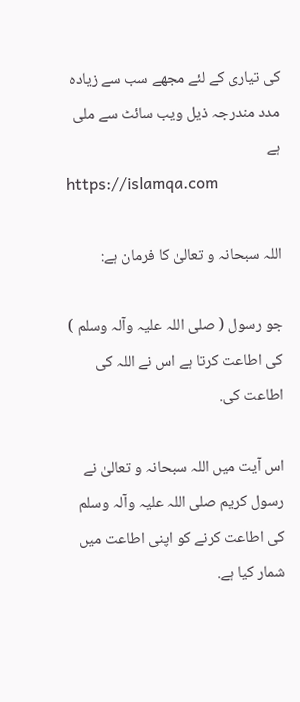کی تیاری کے لئے مجھے سب سے زیادہ مدد مندرجہ ذیل ویب سائٹ سے ملی ہے
https://islamqa.com

اللہ سبحانہ و تعالىٰ كا فرمان ہے:

جو رسول ( صلى اللہ عليہ وآلہ وسلم ) كى اطاعت كرتا ہے اس نے اللہ كى اطاعت كى.

اس آيت ميں اللہ سبحانہ و تعالىٰ نے رسول كريم صلى اللہ عليہ وآلہ وسلم كى اطاعت كرنے كو اپنى اطاعت ميں شمار كيا ہے.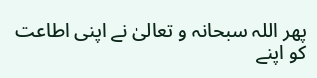پھر اللہ سبحانہ و تعالىٰ نے اپنى اطاعت كو اپنے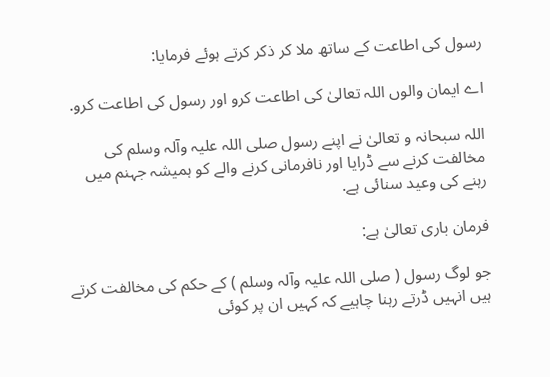رسول كى اطاعت كے ساتھ ملا كر ذكر كرتے ہوئے فرمايا:

اے ايمان والوں اللہ تعالىٰ كى اطاعت كرو اور رسول كى اطاعت كرو.

اللہ سبحانہ و تعالىٰ نے اپنے رسول صلى اللہ عليہ وآلہ وسلم كى مخالفت كرنے سے ڈرايا اور نافرمانى كرنے والے كو ہميشہ جہنم ميں رہنے كى وعيد سنائى ہے.

فرمان بارى تعالىٰ ہے:

جو لوگ رسول ( صلى اللہ عليہ وآلہ وسلم ) كے حكم كى مخالفت كرتے ہيں انہيں ڈرتے رہنا چاہيے كہ كہيں ان پر كوئى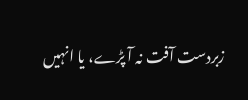زبردست آفت نہ آ پڑے، يا انہيں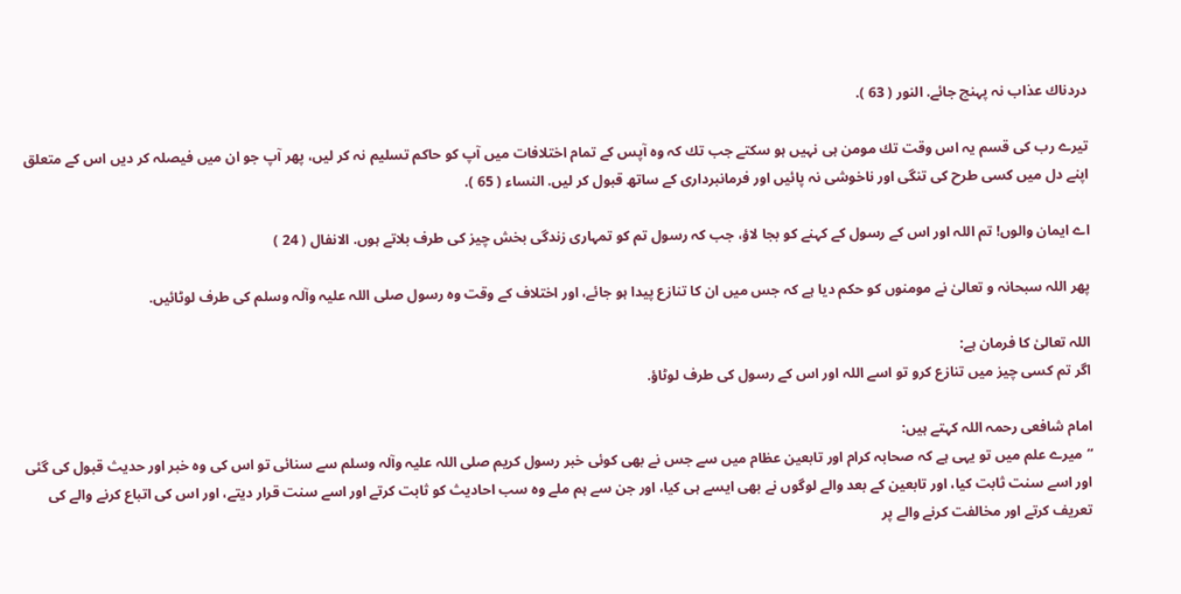دردناك عذاب نہ پہنچ جائے. النور ( 63 ).

تيرے رب كى قسم يہ اس وقت تك مومن ہى نہيں ہو سكتے جب تك كہ وہ آپس كے تمام اختلافات ميں آپ كو حاكم تسليم نہ كر ليں، پھر آپ جو ان ميں فيصلہ كر ديں اس كے متعلق اپنے دل ميں كسى طرح كى تنگى اور ناخوشى نہ پائيں اور فرمانبردارى كے ساتھ قبول كر ليں. النساء ( 65 ).

اے ايمان والوں! تم اللہ اور اس كے رسول كے كہنے كو بجا لاؤ، جب كہ رسول تم كو تمہارى زندگى بخش چيز كى طرف بلاتے ہوں. الانفال ( 24 )

پھر اللہ سبحانہ و تعالىٰ نے مومنوں كو حكم ديا ہے كہ جس ميں ان كا تنازع پيدا ہو جائے، اور اختلاف كے وقت وہ رسول صلى اللہ عليہ وآلہ وسلم كى طرف لوٹائيں.

اللہ تعالىٰ كا فرمان ہے:
اگر تم كسى چيز ميں تنازع كرو تو اسے اللہ اور اس كے رسول كى طرف لوٹاؤ.

امام شافعى رحمہ اللہ كہتے ہيں:
“ميرے علم ميں تو يہى ہے كہ صحابہ كرام اور تابعين عظام ميں سے جس نے بھى كوئى خبر رسول كريم صلى اللہ عليہ وآلہ وسلم سے سنائى تو اس كى وہ خبر اور حديث قبول كى گئى اور اسے سنت ثابت كيا، اور تابعين كے بعد والے لوگوں نے بھى ايسے ہى كيا، اور جن سے ہم ملے وہ سب احاديث كو ثابت كرتے اور اسے سنت قرار ديتے، اور اس كى اتباع كرنے والے كى تعريف كرتے اور مخالفت كرنے والے پر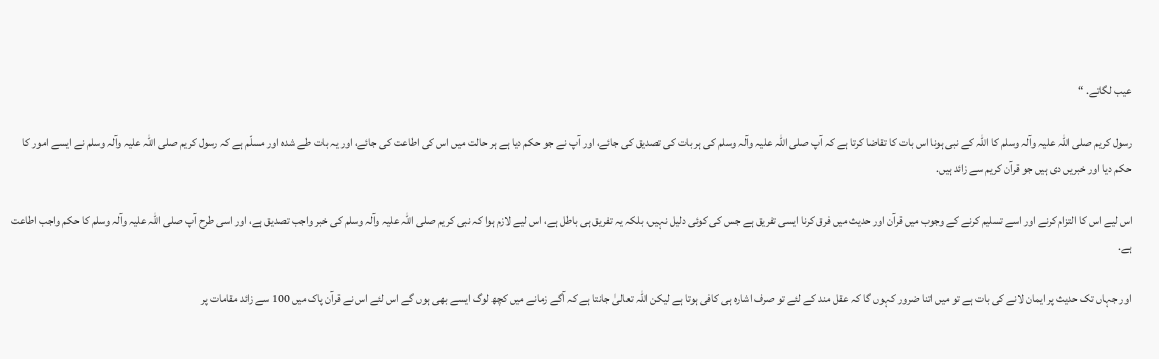عيب لگاتے. “

رسول كريم صلى اللہ عليہ وآلہ وسلم كا اللہ كے نبى ہونا اس بات كا تقاضا كرتا ہے كہ آپ صلى اللہ عليہ وآلہ وسلم كى ہر بات كى تصدیق كى جائے، اور آپ نے جو حكم ديا ہے ہر حالت ميں اس كى اطاعت كى جائے، اور يہ بات طے شدہ اور مسلّم ہے كہ رسول كريم صلى اللہ عليہ وآلہ وسلم نے ايسے امور كا حكم ديا اور خبريں دى ہيں جو قرآن كريم سے زائد ہيں.

اس ليے اس كا التزام كرنے اور اسے تسليم كرنے كے وجوب ميں قرآن اور حديث ميں فرق كرنا ايسى تفريق ہے جس كى كوئى دليل نہيں، بلكہ يہ تفريق ہى باطل ہے، اس ليے لازم ہوا كہ نبى كريم صلى اللہ عليہ وآلہ وسلم كى خبر واجب تصديق ہے، اور اسى طرح آپ صلى اللہ عليہ وآلہ وسلم كا حكم واجب اطاعت ہے.

اور جہاں تک حدیث پر ایمان لانے کی بات ہے تو میں اتنا ضرور کہوں گا کہ عقل مند کے لئے تو صرف اشارہ ہی کافی ہوتا ہے لیکن اللہ تعالیٰ جانتا ہے کہ آگے زمانے میں کچھ لوگ ایسے بھی ہوں گے اس لئے اس نے قرآن پاک میں 100 سے زائد مقامات پر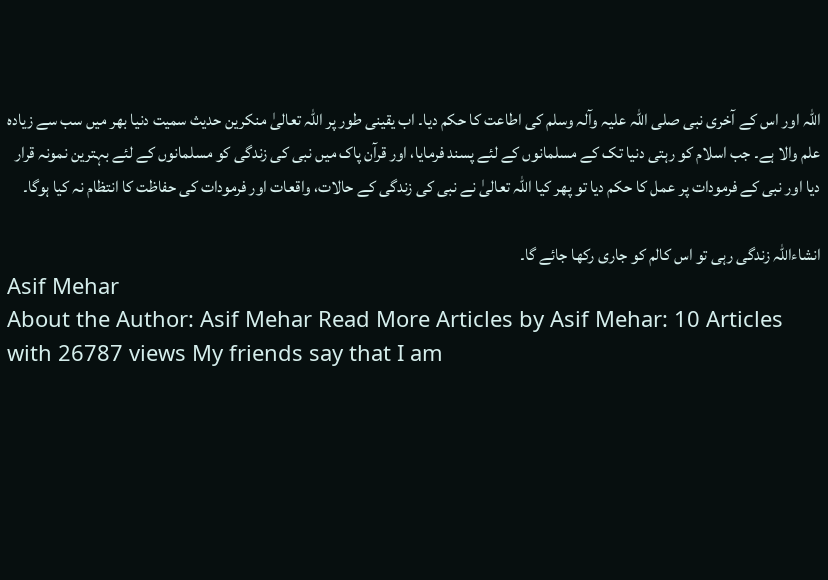اللہ اور اس کے آخری نبی صلی اللہ علیہ وآلہ وسلم کی اطاعت کا حکم دیا۔ اب یقینی طور پر اللہ تعالیٰ منکرین حدیث سمیت دنیا بھر میں سب سے زیادہ علم والا ہے۔ جب اسلام کو رہتی دنیا تک کے مسلمانوں کے لئے پسند فرمایا، اور قرآن پاک میں نبی کی زندگی کو مسلمانوں کے لئے بہترین نمونہ قرار دیا اور نبی کے فرمودات پر عمل کا حکم دیا تو پھر کیا اللہ تعالیٰ نے نبی کی زندگی کے حالات، واقعات اور فرمودات کی حفاظت کا انتظام نہ کیا ہوگا۔

انشاءاللہ زندگی رہی تو اس کالم کو جاری رکھا جائے گا۔
Asif Mehar
About the Author: Asif Mehar Read More Articles by Asif Mehar: 10 Articles with 26787 views My friends say that I am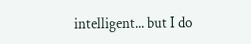intelligent... but I do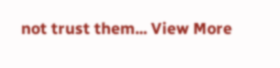not trust them... View More